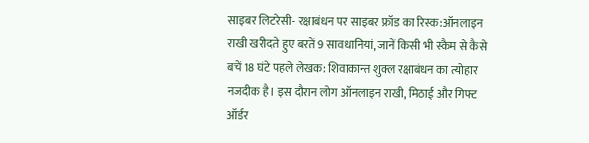साइबर लिटरेसी- रक्षाबंधन पर साइबर फ्रॉड का रिस्क:ऑनलाइन राखी खरीदते हुए बरतें 9 सावधानियां, जानें किसी भी स्कैम से कैसे बचें 18 घंटे पहले लेखक: शिवाकान्त शुक्ल रक्षाबंधन का त्योहार नजदीक है। इस दौरान लोग ऑनलाइन राखी, मिठाई और गिफ्ट ऑर्डर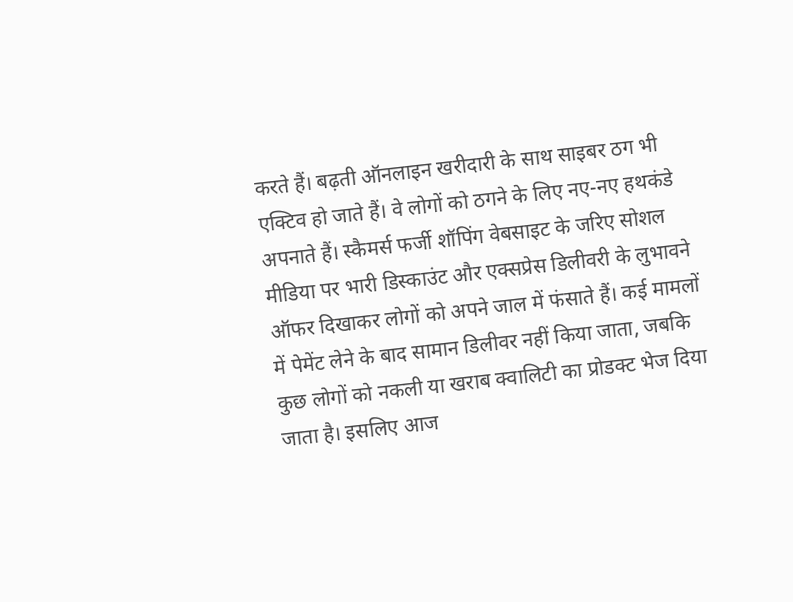करते हैं। बढ़ती ऑनलाइन खरीदारी के साथ साइबर ठग भी एक्टिव हो जाते हैं। वे लोगों को ठगने के लिए नए-नए हथकंडे अपनाते हैं। स्कैमर्स फर्जी शॉपिंग वेबसाइट के जरिए सोशल मीडिया पर भारी डिस्काउंट और एक्सप्रेस डिलीवरी के लुभावने ऑफर दिखाकर लोगों को अपने जाल में फंसाते हैं। कई मामलों में पेमेंट लेने के बाद सामान डिलीवर नहीं किया जाता, जबकि कुछ लोगों को नकली या खराब क्वालिटी का प्रोडक्ट भेज दिया जाता है। इसलिए आज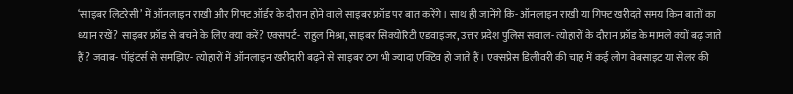‘साइबर लिटरेसी’ में ऑनलाइन राखी और गिफ्ट ऑर्डर के दौरान होने वाले साइबर फ्रॉड पर बात करेंगे। साथ ही जानेंगे कि- ऑनलाइन राखी या गिफ्ट खरीदते समय किन बातों का ध्यान रखें? साइबर फ्रॉड से बचने के लिए क्या करें? एक्सपर्ट- राहुल मिश्रा, साइबर सिक्योरिटी एडवाइजर, उत्तर प्रदेश पुलिस सवाल- त्योहारों के दौरान फ्रॉड के मामले क्यों बढ़ जाते हैं? जवाब- पॉइंटर्स से समझिए- त्योहारों में ऑनलाइन खरीदारी बढ़ने से साइबर ठग भी ज्यादा एक्टिव हो जाते हैं। एक्सप्रेस डिलीवरी की चाह में कई लोग वेबसाइट या सेलर की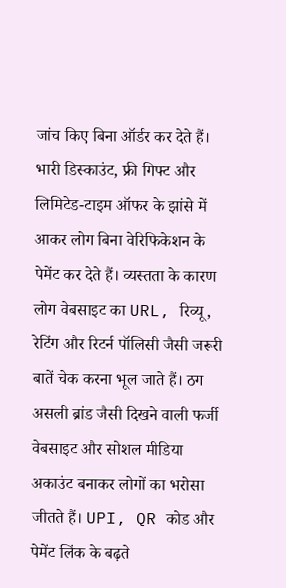जांच किए बिना ऑर्डर कर देते हैं। भारी डिस्काउंट, फ्री गिफ्ट और लिमिटेड-टाइम ऑफर के झांसे में आकर लोग बिना वेरिफिकेशन के पेमेंट कर देते हैं। व्यस्तता के कारण लोग वेबसाइट का URL, रिव्यू, रेटिंग और रिटर्न पॉलिसी जैसी जरूरी बातें चेक करना भूल जाते हैं। ठग असली ब्रांड जैसी दिखने वाली फर्जी वेबसाइट और सोशल मीडिया अकाउंट बनाकर लोगों का भरोसा जीतते हैं। UPI, QR कोड और पेमेंट लिंक के बढ़ते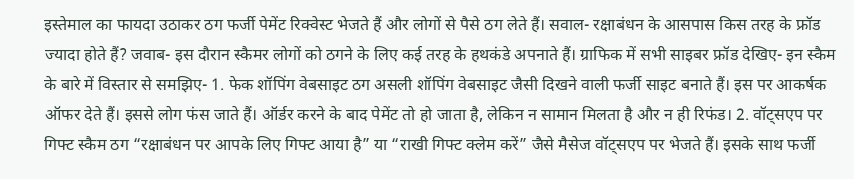इस्तेमाल का फायदा उठाकर ठग फर्जी पेमेंट रिक्वेस्ट भेजते हैं और लोगों से पैसे ठग लेते हैं। सवाल- रक्षाबंधन के आसपास किस तरह के फ्रॉड ज्यादा होते हैं? जवाब- इस दौरान स्कैमर लोगों को ठगने के लिए कई तरह के हथकंडे अपनाते हैं। ग्राफिक में सभी साइबर फ्रॉड देखिए- इन स्कैम के बारे में विस्तार से समझिए- 1. फेक शॉपिंग वेबसाइट ठग असली शॉपिंग वेबसाइट जैसी दिखने वाली फर्जी साइट बनाते हैं। इस पर आकर्षक ऑफर देते हैं। इससे लोग फंस जाते हैं। ऑर्डर करने के बाद पेमेंट तो हो जाता है, लेकिन न सामान मिलता है और न ही रिफंड। 2. वॉट्सएप पर गिफ्ट स्कैम ठग “रक्षाबंधन पर आपके लिए गिफ्ट आया है” या “राखी गिफ्ट क्लेम करें” जैसे मैसेज वॉट्सएप पर भेजते हैं। इसके साथ फर्जी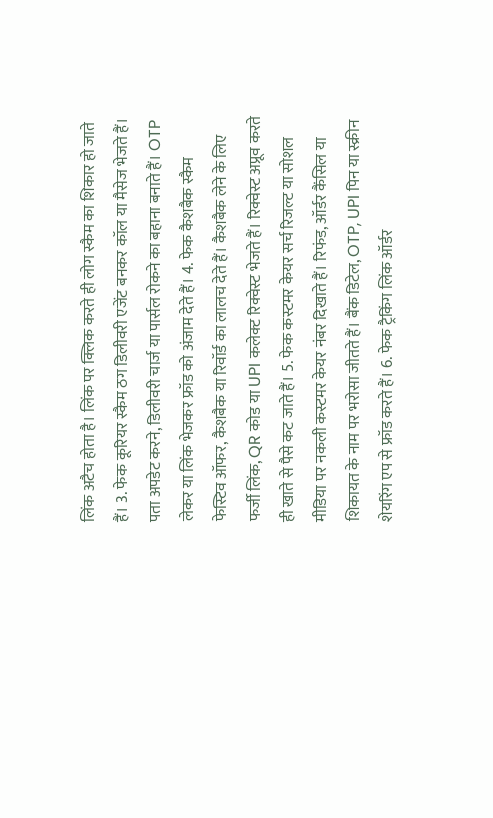लिंक अटैच होता है। लिंक पर क्लिक करते ही लोग स्कैम का शिकार हो जाते हैं। 3. फेक कूरियर स्कैम ठग डिलीवरी एजेंट बनकर कॉल या मैसेज भेजते हैं। पता अपडेट करने, डिलीवरी चार्ज या पार्सल रोकने का बहाना बनाते हैं। OTP लेकर या लिंक भेजकर फ्रॉड को अंजाम देते हैं। 4. फेक कैशबैक स्कैम फेस्टिव ऑफर, कैशबैक या रिवॉर्ड का लालच देते हैं। कैशबैक लेने के लिए फर्जी लिंक, QR कोड या UPI कलेक्ट रिक्वेस्ट भेजते हैं। रिक्वेस्ट अप्रूव करते ही खाते से पैसे कट जाते हैं। 5. फेक कस्टमर केयर सर्च रिजल्ट या सोशल मीडिया पर नकली कस्टमर केयर नंबर दिखाते हैं। रिफंड, ऑर्डर कैंसिल या शिकायत के नाम पर भरोसा जीतते हैं। बैंक डिटेल, OTP, UPI पिन या स्क्रीन शेयरिंग एप से फ्रॉड करते हैं। 6. फेक ट्रैकिंग लिंक ऑर्डर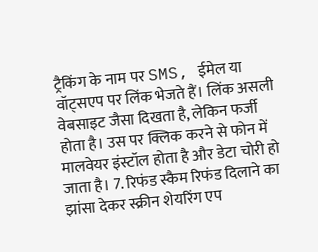ट्रैकिंग के नाम पर SMS, ईमेल या वॉट्सएप पर लिंक भेजते हैं। लिंक असली वेबसाइट जैसा दिखता है, लेकिन फर्जी होता है। उस पर क्लिक करने से फोन में मालवेयर इंस्टॉल होता है और डेटा चोरी हो जाता है। 7. रिफंड स्कैम रिफंड दिलाने का झांसा देकर स्क्रीन शेयरिंग एप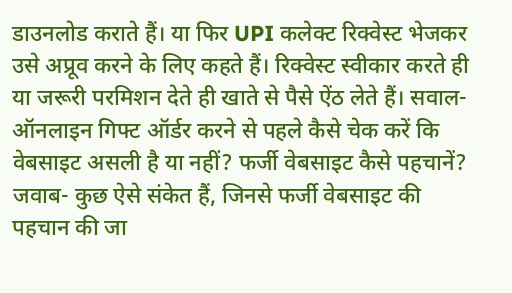डाउनलोड कराते हैं। या फिर UPI कलेक्ट रिक्वेस्ट भेजकर उसे अप्रूव करने के लिए कहते हैं। रिक्वेस्ट स्वीकार करते ही या जरूरी परमिशन देते ही खाते से पैसे ऐंठ लेते हैं। सवाल- ऑनलाइन गिफ्ट ऑर्डर करने से पहले कैसे चेक करें कि वेबसाइट असली है या नहीं? फर्जी वेबसाइट कैसे पहचानें? जवाब- कुछ ऐसे संकेत हैं, जिनसे फर्जी वेबसाइट की पहचान की जा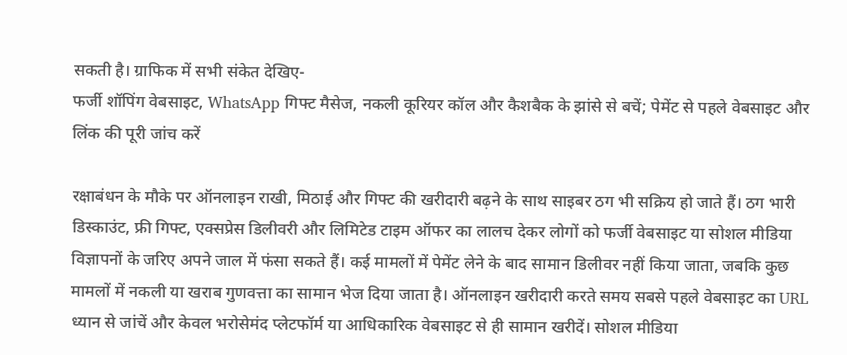सकती है। ग्राफिक में सभी संकेत देखिए-
फर्जी शॉपिंग वेबसाइट, WhatsApp गिफ्ट मैसेज, नकली कूरियर कॉल और कैशबैक के झांसे से बचें; पेमेंट से पहले वेबसाइट और लिंक की पूरी जांच करें

रक्षाबंधन के मौके पर ऑनलाइन राखी, मिठाई और गिफ्ट की खरीदारी बढ़ने के साथ साइबर ठग भी सक्रिय हो जाते हैं। ठग भारी डिस्काउंट, फ्री गिफ्ट, एक्सप्रेस डिलीवरी और लिमिटेड टाइम ऑफर का लालच देकर लोगों को फर्जी वेबसाइट या सोशल मीडिया विज्ञापनों के जरिए अपने जाल में फंसा सकते हैं। कई मामलों में पेमेंट लेने के बाद सामान डिलीवर नहीं किया जाता, जबकि कुछ मामलों में नकली या खराब गुणवत्ता का सामान भेज दिया जाता है। ऑनलाइन खरीदारी करते समय सबसे पहले वेबसाइट का URL ध्यान से जांचें और केवल भरोसेमंद प्लेटफॉर्म या आधिकारिक वेबसाइट से ही सामान खरीदें। सोशल मीडिया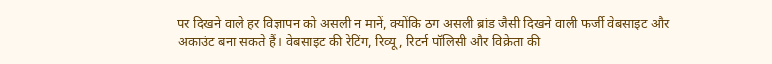पर दिखने वाले हर विज्ञापन को असली न मानें, क्योंकि ठग असली ब्रांड जैसी दिखने वाली फर्जी वेबसाइट और अकाउंट बना सकते हैं। वेबसाइट की रेटिंग, रिव्यू, रिटर्न पॉलिसी और विक्रेता की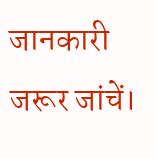जानकारी जरूर जांचें।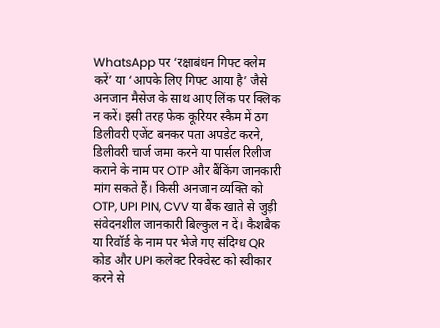WhatsApp पर ‘रक्षाबंधन गिफ्ट क्लेम करें’ या ‘आपके लिए गिफ्ट आया है’ जैसे अनजान मैसेज के साथ आए लिंक पर क्लिक न करें। इसी तरह फेक कूरियर स्कैम में ठग डिलीवरी एजेंट बनकर पता अपडेट करने, डिलीवरी चार्ज जमा करने या पार्सल रिलीज कराने के नाम पर OTP और बैंकिंग जानकारी मांग सकते हैं। किसी अनजान व्यक्ति को OTP, UPI PIN, CVV या बैंक खाते से जुड़ी संवेदनशील जानकारी बिल्कुल न दें। कैशबैक या रिवॉर्ड के नाम पर भेजे गए संदिग्ध QR कोड और UPI कलेक्ट रिक्वेस्ट को स्वीकार करने से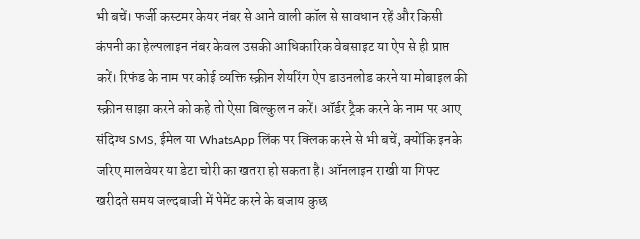भी बचें। फर्जी कस्टमर केयर नंबर से आने वाली कॉल से सावधान रहें और किसी कंपनी का हेल्पलाइन नंबर केवल उसकी आधिकारिक वेबसाइट या ऐप से ही प्राप्त करें। रिफंड के नाम पर कोई व्यक्ति स्क्रीन शेयरिंग ऐप डाउनलोड करने या मोबाइल की स्क्रीन साझा करने को कहे तो ऐसा बिल्कुल न करें। ऑर्डर ट्रैक करने के नाम पर आए संदिग्ध SMS, ईमेल या WhatsApp लिंक पर क्लिक करने से भी बचें, क्योंकि इनके जरिए मालवेयर या डेटा चोरी का खतरा हो सकता है। ऑनलाइन राखी या गिफ्ट खरीदते समय जल्दबाजी में पेमेंट करने के बजाय कुछ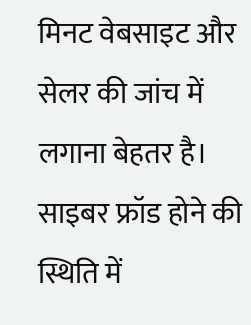मिनट वेबसाइट और सेलर की जांच में लगाना बेहतर है। साइबर फ्रॉड होने की स्थिति में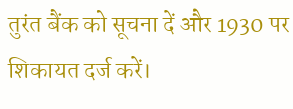तुरंत बैंक को सूचना दें और 1930 पर शिकायत दर्ज करें।